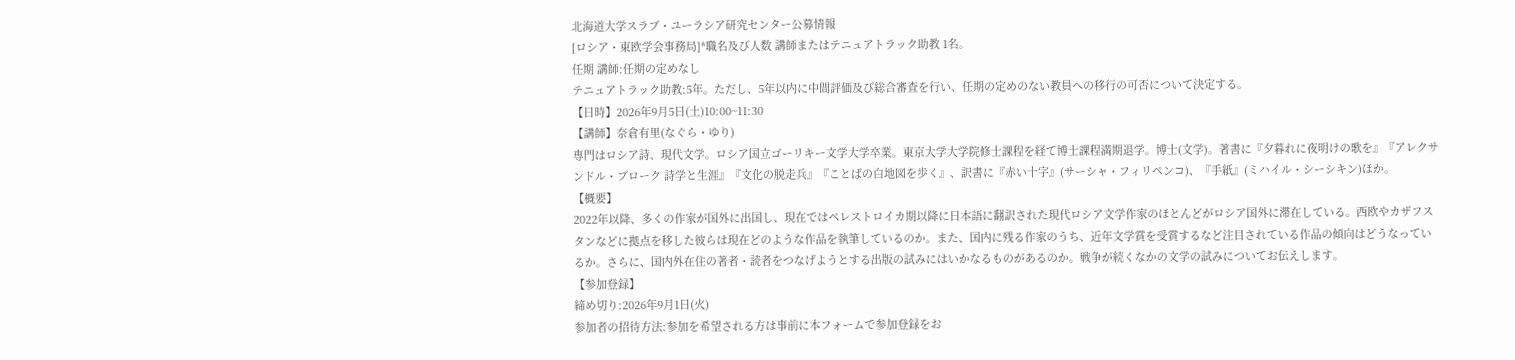北海道大学スラブ・ユーラシア研究センター公募情報
[ロシア・東欧学会事務局]*職名及び人数 講師またはテニュアトラック助教 1名。
任期 講師:任期の定めなし
テニュアトラック助教:5年。ただし、5年以内に中間評価及び総合審査を行い、任期の定めのない教員への移行の可否について決定する。
【日時】2026年9月5日(土)10:00~11:30
【講師】奈倉有里(なぐら・ゆり)
専門はロシア詩、現代文学。ロシア国立ゴーリキー文学大学卒業。東京大学大学院修士課程を経て博士課程満期退学。博士(文学)。著書に『夕暮れに夜明けの歌を』『アレクサンドル・ブローク 詩学と生涯』『文化の脱走兵』『ことばの白地図を歩く』、訳書に『赤い十字』(サーシャ・フィリペンコ)、『手紙』(ミハイル・シーシキン)ほか。
【概要】
2022年以降、多くの作家が国外に出国し、現在ではペレストロイカ期以降に日本語に翻訳された現代ロシア文学作家のほとんどがロシア国外に滞在している。西欧やカザフスタンなどに拠点を移した彼らは現在どのような作品を執筆しているのか。また、国内に残る作家のうち、近年文学賞を受賞するなど注目されている作品の傾向はどうなっているか。さらに、国内外在住の著者・読者をつなげようとする出版の試みにはいかなるものがあるのか。戦争が続くなかの文学の試みについてお伝えします。
【参加登録】
締め切り:2026年9月1日(火)
参加者の招待方法:参加を希望される方は事前に本フォームで参加登録をお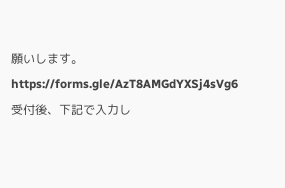願いします。
https://forms.gle/AzT8AMGdYXSj4sVg6
受付後、下記で入力し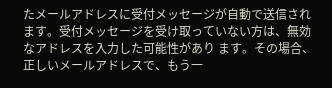たメールアドレスに受付メッセージが自動で送信されます。受付メッセージを受け取っていない方は、無効なアドレスを入力した可能性があり ます。その場合、正しいメールアドレスで、もう一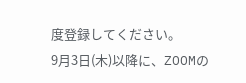度登録してください。
9月3日(木)以降に、ZOOMの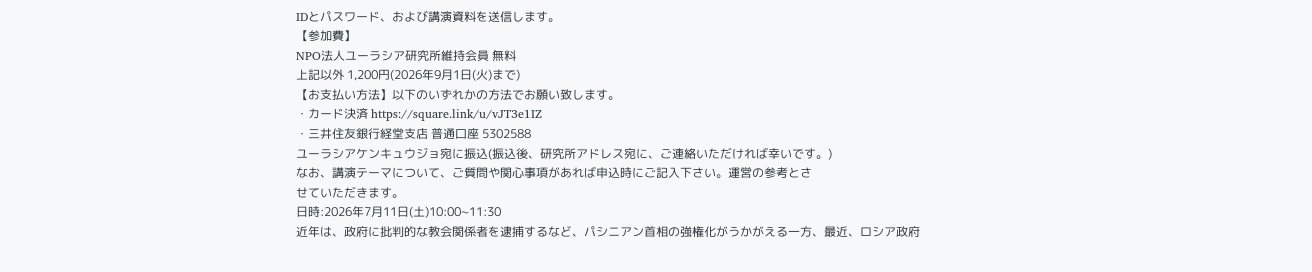IDとパスワード、および講演資料を送信します。
【参加費】
NPO法人ユーラシア研究所維持会員 無料
上記以外 1,200円(2026年9月1日(火)まで)
【お支払い方法】以下のいずれかの方法でお願い致します。
・カード決済 https://square.link/u/vJT3e1IZ
・三井住友銀行経堂支店 普通口座 5302588
ユーラシアケンキュウジョ宛に振込(振込後、研究所アドレス宛に、ご連絡いただければ幸いです。)
なお、講演テーマについて、ご質問や関心事項があれば申込時にご記入下さい。運営の参考とさ
せていただきます。
日時:2026年7月11日(土)10:00~11:30
近年は、政府に批判的な教会関係者を逮捕するなど、パシニアン首相の強権化がうかがえる一方、最近、ロシア政府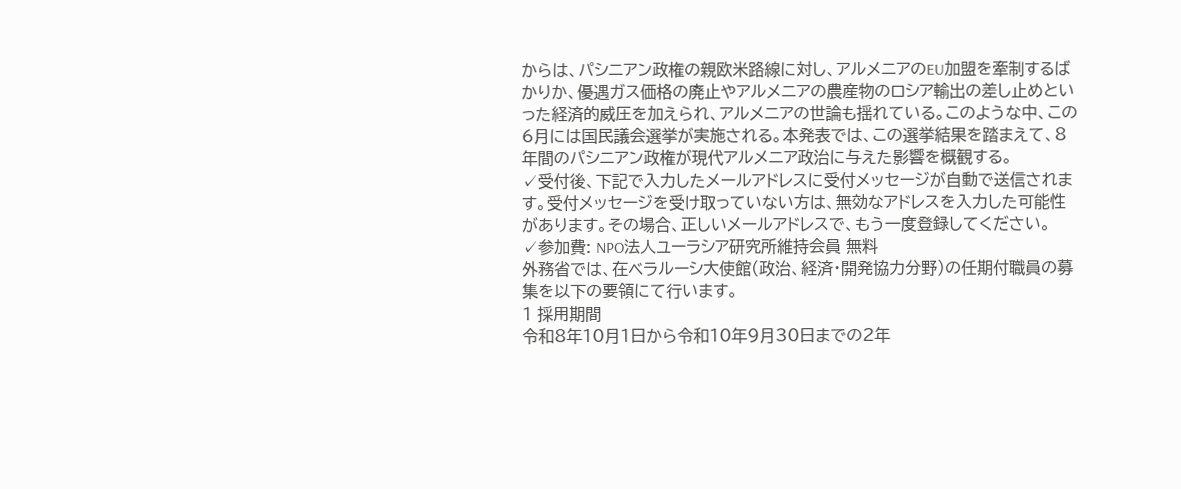からは、パシニアン政権の親欧米路線に対し、アルメニアのEU加盟を牽制するばかりか、優遇ガス価格の廃止やアルメニアの農産物のロシア輸出の差し止めといった経済的威圧を加えられ、アルメニアの世論も揺れている。このような中、この6月には国民議会選挙が実施される。本発表では、この選挙結果を踏まえて、8年間のパシニアン政権が現代アルメニア政治に与えた影響を概観する。
✓受付後、下記で入力したメールアドレスに受付メッセージが自動で送信されます。受付メッセージを受け取っていない方は、無効なアドレスを入力した可能性があります。その場合、正しいメールアドレスで、もう一度登録してください。
✓参加費: NPO法人ユーラシア研究所維持会員 無料
外務省では、在ベラルーシ大使館(政治、経済・開発協力分野)の任期付職員の募集を以下の要領にて行います。
1 採用期間
令和8年10月1日から令和10年9月30日までの2年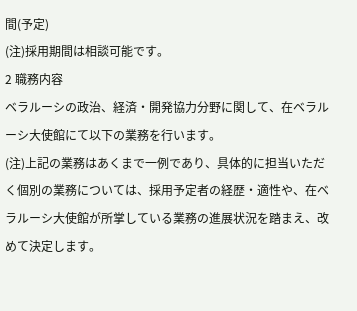間(予定)
(注)採用期間は相談可能です。
2 職務内容
ベラルーシの政治、経済・開発協力分野に関して、在ベラルーシ大使館にて以下の業務を行います。
(注)上記の業務はあくまで一例であり、具体的に担当いただく個別の業務については、採用予定者の経歴・適性や、在ベラルーシ大使館が所掌している業務の進展状況を踏まえ、改めて決定します。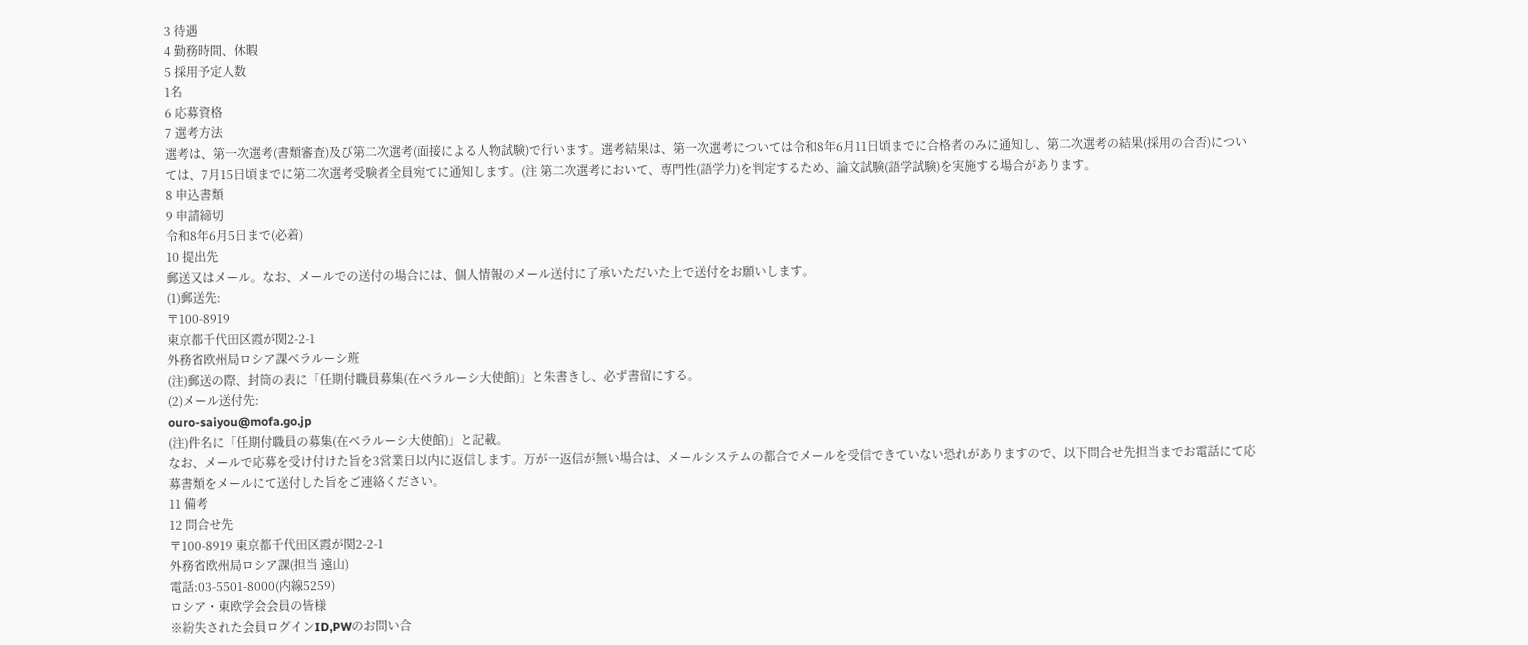3 待遇
4 勤務時間、休暇
5 採用予定人数
1名
6 応募資格
7 選考方法
選考は、第一次選考(書類審査)及び第二次選考(面接による人物試験)で行います。選考結果は、第一次選考については令和8年6月11日頃までに合格者のみに通知し、第二次選考の結果(採用の合否)については、7月15日頃までに第二次選考受験者全員宛てに通知します。(注 第二次選考において、専門性(語学力)を判定するため、論文試験(語学試験)を実施する場合があります。
8 申込書類
9 申請締切
令和8年6月5日まで(必着)
10 提出先
郵送又はメール。なお、メールでの送付の場合には、個人情報のメール送付に了承いただいた上で送付をお願いします。
(1)郵送先:
〒100-8919
東京都千代田区霞が関2-2-1
外務省欧州局ロシア課ベラルーシ班
(注)郵送の際、封筒の表に「任期付職員募集(在ベラルーシ大使館)」と朱書きし、必ず書留にする。
(2)メール送付先:
ouro-saiyou@mofa.go.jp
(注)件名に「任期付職員の募集(在ベラルーシ大使館)」と記載。
なお、メールで応募を受け付けた旨を3営業日以内に返信します。万が一返信が無い場合は、メールシステムの都合でメールを受信できていない恐れがありますので、以下問合せ先担当までお電話にて応募書類をメールにて送付した旨をご連絡ください。
11 備考
12 問合せ先
〒100-8919 東京都千代田区霞が関2-2-1
外務省欧州局ロシア課(担当 遠山)
電話:03-5501-8000(内線5259)
ロシア・東欧学会会員の皆様
※紛失された会員ログインID,PWのお問い合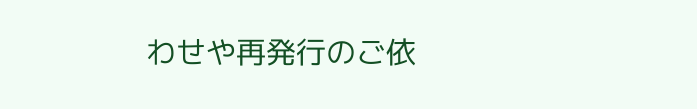わせや再発行のご依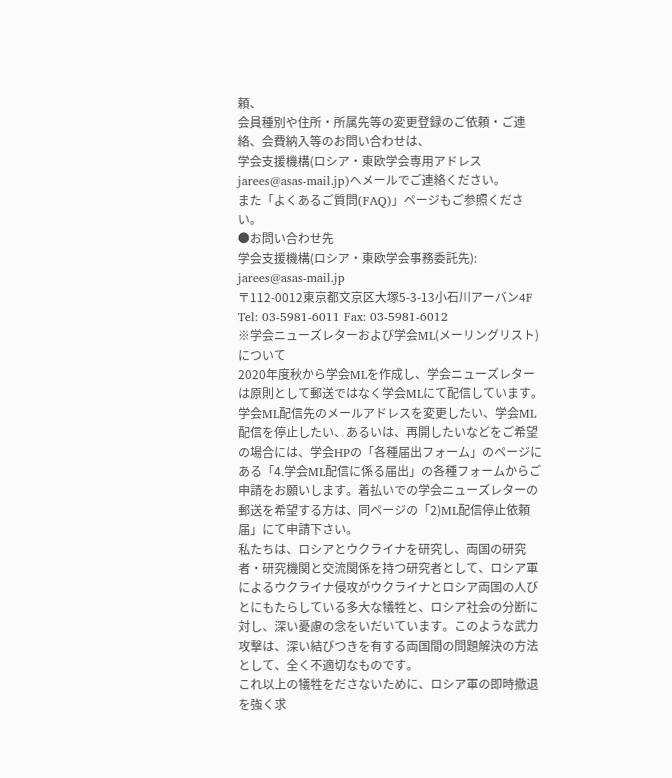頼、
会員種別や住所・所属先等の変更登録のご依頼・ご連絡、会費納入等のお問い合わせは、
学会支援機構(ロシア・東欧学会専用アドレスjarees@asas-mail.jp)へメールでご連絡ください。
また「よくあるご質問(FAQ)」ページもご参照ください。
●お問い合わせ先
学会支援機構(ロシア・東欧学会事務委託先): jarees@asas-mail.jp
〒112-0012東京都文京区大塚5-3-13小石川アーバン4F
Tel: 03-5981-6011 Fax: 03-5981-6012
※学会ニューズレターおよび学会ML(メーリングリスト)について
2020年度秋から学会MLを作成し、学会ニューズレターは原則として郵送ではなく学会MLにて配信しています。
学会ML配信先のメールアドレスを変更したい、学会ML配信を停止したい、あるいは、再開したいなどをご希望の場合には、学会HPの「各種届出フォーム」のページにある「4.学会ML配信に係る届出」の各種フォームからご申請をお願いします。着払いでの学会ニューズレターの郵送を希望する方は、同ページの「2)ML配信停止依頼届」にて申請下さい。
私たちは、ロシアとウクライナを研究し、両国の研究者・研究機関と交流関係を持つ研究者として、ロシア軍によるウクライナ侵攻がウクライナとロシア両国の人びとにもたらしている多大な犠牲と、ロシア社会の分断に対し、深い憂慮の念をいだいています。このような武力攻撃は、深い結びつきを有する両国間の問題解決の方法として、全く不適切なものです。
これ以上の犠牲をださないために、ロシア軍の即時撤退を強く求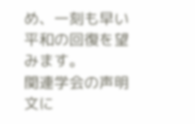め、一刻も早い平和の回復を望みます。
関連学会の声明文に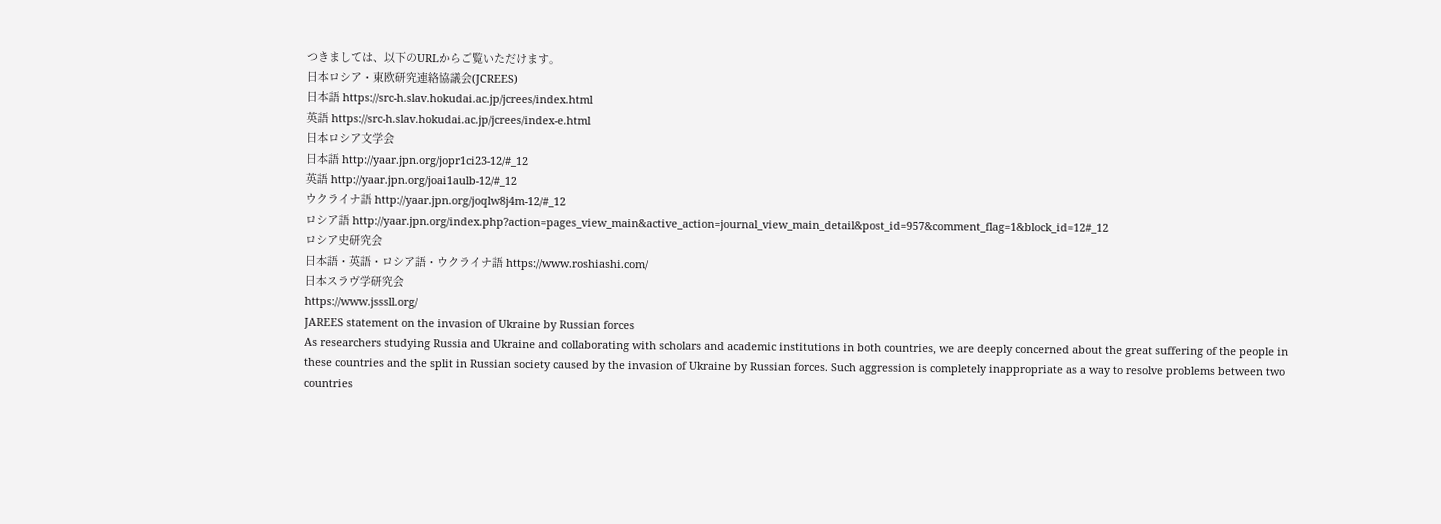つきましては、以下のURLからご覧いただけます。
日本ロシア・東欧研究連絡協議会(JCREES)
日本語 https://src-h.slav.hokudai.ac.jp/jcrees/index.html
英語 https://src-h.slav.hokudai.ac.jp/jcrees/index-e.html
日本ロシア文学会
日本語 http://yaar.jpn.org/jopr1ci23-12/#_12
英語 http://yaar.jpn.org/joai1aulb-12/#_12
ウクライナ語 http://yaar.jpn.org/joqlw8j4m-12/#_12
ロシア語 http://yaar.jpn.org/index.php?action=pages_view_main&active_action=journal_view_main_detail&post_id=957&comment_flag=1&block_id=12#_12
ロシア史研究会
日本語・英語・ロシア語・ウクライナ語 https://www.roshiashi.com/
日本スラヴ学研究会
https://www.jsssll.org/
JAREES statement on the invasion of Ukraine by Russian forces
As researchers studying Russia and Ukraine and collaborating with scholars and academic institutions in both countries, we are deeply concerned about the great suffering of the people in these countries and the split in Russian society caused by the invasion of Ukraine by Russian forces. Such aggression is completely inappropriate as a way to resolve problems between two countries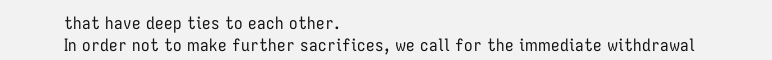that have deep ties to each other.
In order not to make further sacrifices, we call for the immediate withdrawal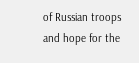of Russian troops and hope for the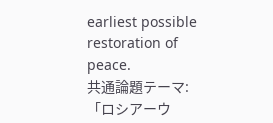earliest possible restoration of peace.
共通論題テーマ:「ロシアーウ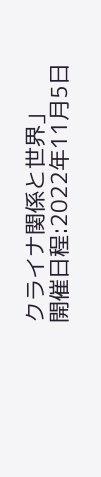クライナ関係と世界」
開催日程:2022年11月5日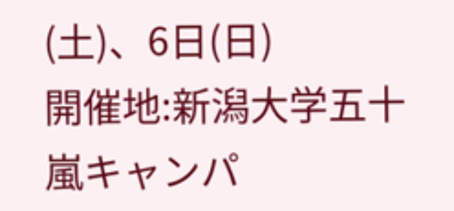(土)、6日(日)
開催地:新潟大学五十嵐キャンパ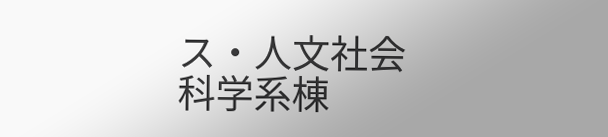ス・人文社会科学系棟